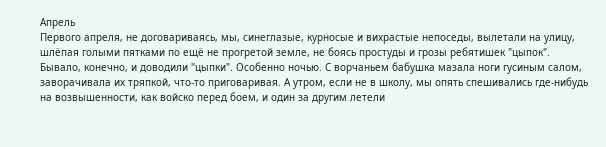Апрель
Первого апреля, не договариваясь, мы, синеглазые, курносые и вихрастые непоседы, вылетали на улицу, шлёпая голыми пятками по ещё не прогретой земле, не боясь простуды и грозы ребятишек "цыпок". Бывало, конечно, и доводили "цыпки". Особенно ночью. С ворчаньем бабушка мазала ноги гусиным салом, заворачивала их тряпкой, что-то приговаривая. А утром, если не в школу, мы опять спешивались где-нибудь на возвышенности, как войско перед боем, и один за другим летели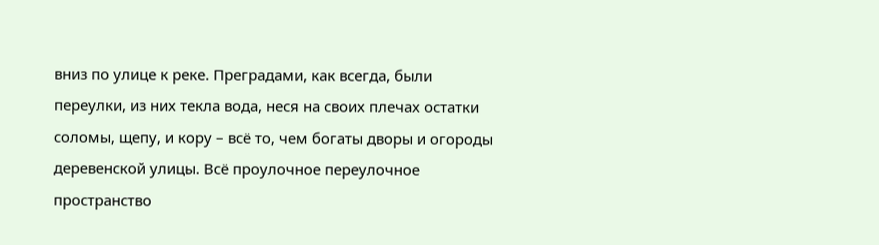вниз по улице к реке. Преградами, как всегда, были переулки, из них текла вода, неся на своих плечах остатки соломы, щепу, и кору – всё то, чем богаты дворы и огороды деревенской улицы. Всё проулочное переулочное пространство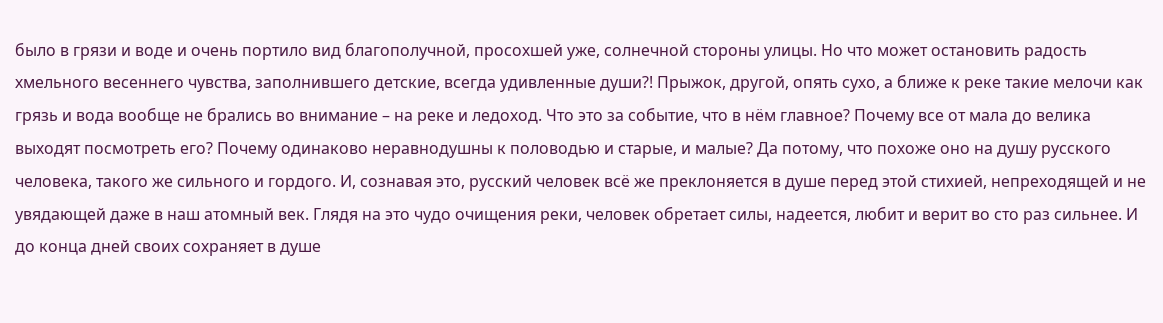было в грязи и воде и очень портило вид благополучной, просохшей уже, солнечной стороны улицы. Но что может остановить радость хмельного весеннего чувства, заполнившего детские, всегда удивленные души?! Прыжок, другой, опять сухо, а ближе к реке такие мелочи как грязь и вода вообще не брались во внимание – на реке и ледоход. Что это за событие, что в нём главное? Почему все от мала до велика выходят посмотреть его? Почему одинаково неравнодушны к половодью и старые, и малые? Да потому, что похоже оно на душу русского человека, такого же сильного и гордого. И, сознавая это, русский человек всё же преклоняется в душе перед этой стихией, непреходящей и не увядающей даже в наш атомный век. Глядя на это чудо очищения реки, человек обретает силы, надеется, любит и верит во сто раз сильнее. И до конца дней своих сохраняет в душе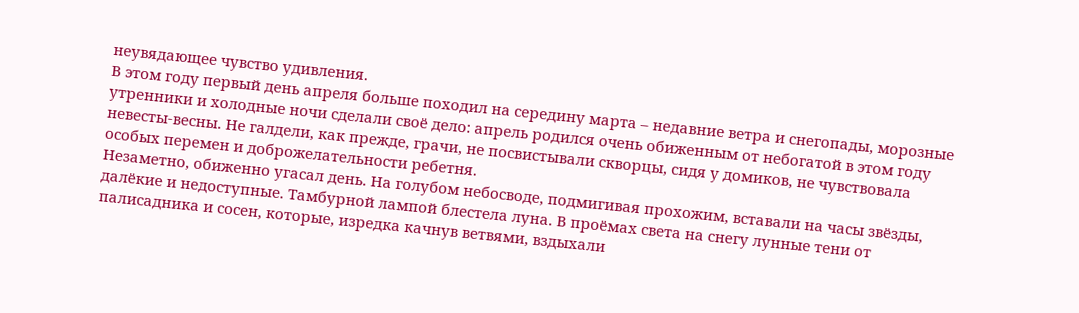неувядающее чувство удивления.
В этом году первый день апреля больше походил на середину марта – недавние ветра и снегопады, морозные утренники и холодные ночи сделали своё дело: апрель родился очень обиженным от небогатой в этом году невесты-весны. Не галдели, как прежде, грачи, не посвистывали скворцы, сидя у домиков, не чувствовала особых перемен и доброжелательности ребетня.
Незаметно, обиженно угасал день. На голубом небосводе, подмигивая прохожим, вставали на часы звёзды, далёкие и недоступные. Тамбурной лампой блестела луна. В проёмах света на снегу лунные тени от палисадника и сосен, которые, изредка качнув ветвями, вздыхали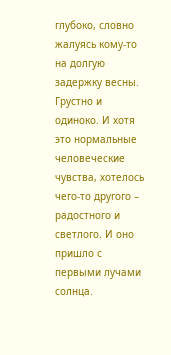глубоко, словно жалуясь кому-то на долгую задержку весны.
Грустно и одиноко. И хотя это нормальные человеческие чувства, хотелось чего-то другого – радостного и светлого. И оно пришло с первыми лучами солнца.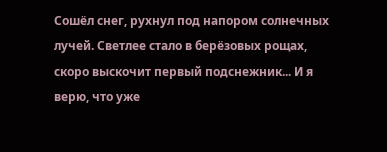Сошёл снег, рухнул под напором солнечных лучей. Светлее стало в берёзовых рощах, скоро выскочит первый подснежник... И я верю, что уже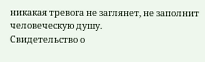никакая тревога не заглянет, не заполнит человеческую душу.
Свидетельство о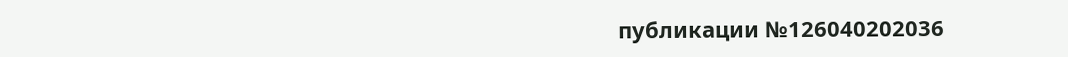публикации №126040202036